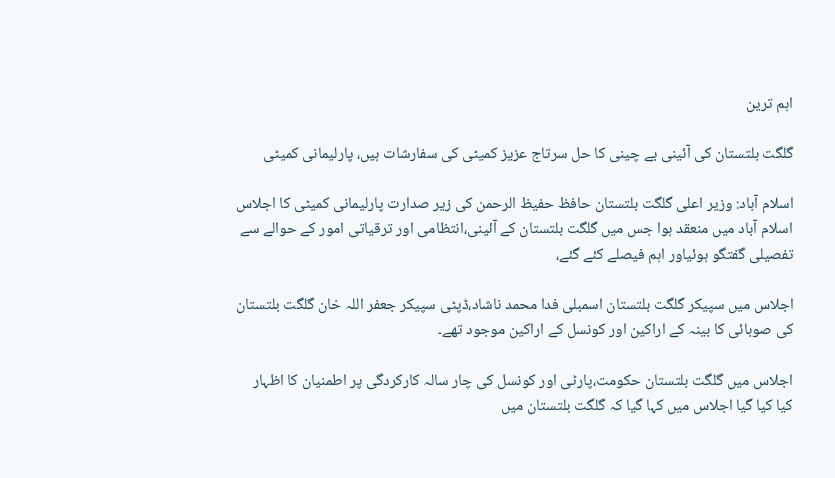اہم ترین

گلگت بلتستان کی آئینی بے چینی کا حل سرتاج عزیز کمیٹی کی سفارشات ہیں، پارلیمانی کمیٹی

اسلام آباد: وزیر اعلی گلگت بلتستان حافظ حفیظ الرحمن کی زیر صدارت پارلیمانی کمیٹی کا اجلاس  اسلام آباد میں منعقد ہوا جس میں گلگت بلتستان کے آئینی،انتظامی اور ترقیاتی امور کے حوالے سے تفصیلی گفتگو ہوئیاور اہم فیصلے کئے گئے،

اجلاس میں سپیکر گلگت بلتستان اسمبلی فدا محمد ناشاد،ڈپٹی سپیکر جعفر اللہ خان گلگت بلتستان کی صوبائی کا بینہ کے اراکین اور کونسل کے اراکین موجود تھے۔

اجلاس میں گلگت بلتستان حکومت،پارٹی اور کونسل کی چار سالہ کارکردگی پر اطمنیان کا اظہار کیا کیا گیا اجلاس میں کہا گیا کہ گلگت بلتستان میں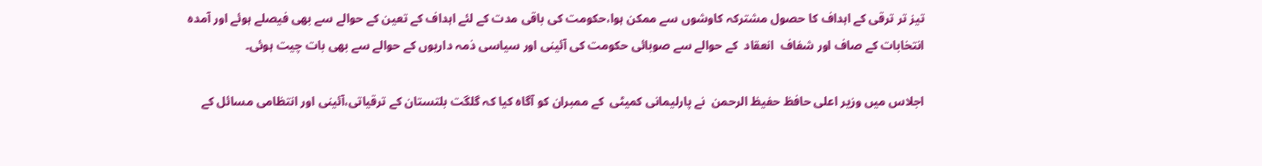تیز تر ترقی کے اہداف کا حصول مشترکہ کاوشوں سے ممکن ہوا،حکومت کی باقی مدت کے لئے اہداف کے تعین کے حوالے سے بھی فیصلے ہوئے اور آمدہ انتخابات کے صاف اور شفاف  انعقاد  کے حوالے سے صوبائی حکومت کی آئینی اور سیاسی ذمہ داریوں کے حوالے سے بھی بات چیت ہوئی۔

اجلاس میں وزیر اعلی حافظ حفیظ الرحمن  نے پارلیمانی کمیٹی  کے ممبران کو آگاہ کیا کہ گلگت بلتستان کے ترقیاتی،آئینی اور انتظامی مسائل کے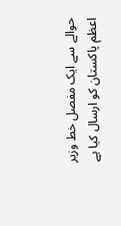حوالے سے ایک مفصل خط وزیر اعظم پاکستان کو ارسال کیا ہے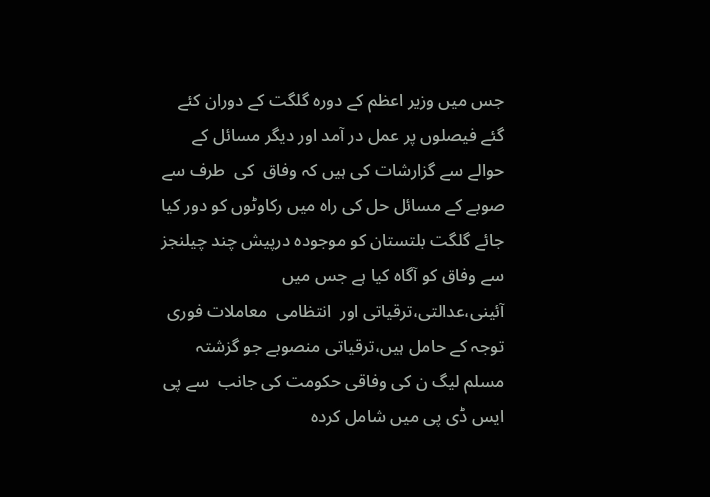جس میں وزیر اعظم کے دورہ گلگت کے دوران کئے گئے فیصلوں پر عمل در آمد اور دیگر مسائل کے حوالے سے گزارشات کی ہیں کہ وفاق  کی  طرف سے صوبے کے مسائل حل کی راہ میں رکاوٹوں کو دور کیا جائے گلگت بلتستان کو موجودہ درپیش چند چیلنجز سے وفاق کو آگاہ کیا ہے جس میں آئینی،عدالتی،ترقیاتی اور  انتظامی  معاملات فوری توجہ کے حامل ہیں،ترقیاتی منصوبے جو گزشتہ مسلم لیگ ن کی وفاقی حکومت کی جانب  سے پی ایس ڈی پی میں شامل کردہ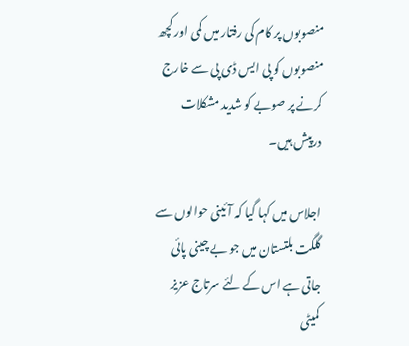منصوبوں پر کام کی رفتار میں کمی اور کچھ منصوبوں کو پی ایس ڈی پی سے خارج کرنے پر صوبے کو شدید مشکلات درپیش ہیں۔

اجلاس میں کہا گیا کہ آئینی حوالوں سے گلگت بلتستان میں جو بے چینی پائی جاتی ہے اس کے لئے سرتاج عزیز کمیٹی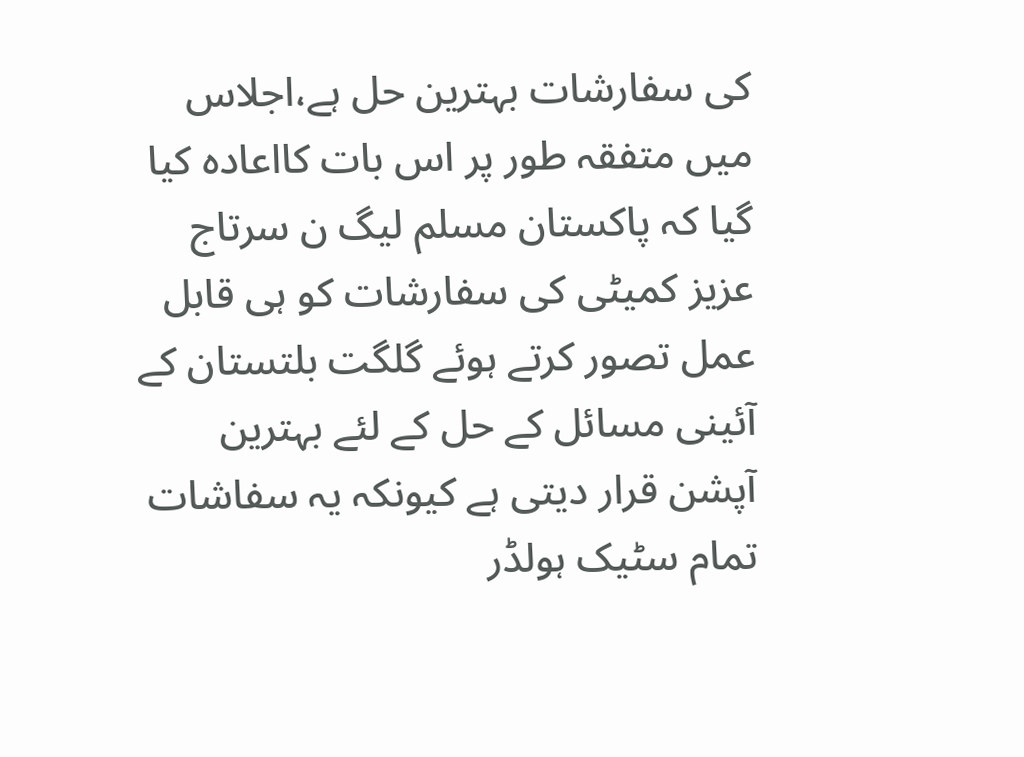کی سفارشات بہترین حل ہے،اجلاس میں متفقہ طور پر اس بات کااعادہ کیا گیا کہ پاکستان مسلم لیگ ن سرتاج عزیز کمیٹی کی سفارشات کو ہی قابل عمل تصور کرتے ہوئے گلگت بلتستان کے آئینی مسائل کے حل کے لئے بہترین آپشن قرار دیتی ہے کیونکہ یہ سفاشات تمام سٹیک ہولڈر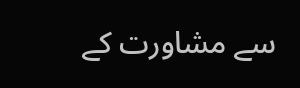سے مشاورت کے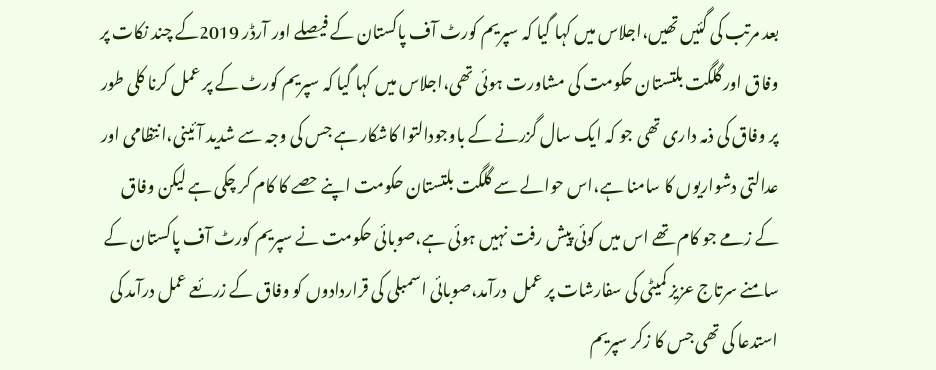بعد مرتب کی گئیں تھیں،اجلاس میں کہا گیا کہ سپریم کورٹ آف پاکستان کے فیصلے اور آرڈر 2019کے چند نکات پر وفاق اور گلگت بلتستان حکومت کی مشاورت ہوئی تھی،اجلاس میں کہا گیا کہ سپریم کورٹ کے پر عمل کرنا کلی طور پر وفاق کی ذمہ داری تھی جو کہ ایک سال گزرنے کے باوجودالتوا کاشکار ہے جس کی وجہ سے شدید آئینی،انتظامی اور عدالتی دشواریوں کا سامنا ہے،اس حوالے سے گلگت بلتستان حکومت اپنے حصے کا کام کر چکی ہے لیکن وفاق کے زمے جو کام تھے اس میں کوئی پیش رفت نہیں ہوئی ہے،صوبائی حکومت نے سپریم کورٹ آف پاکستان کے سامنے سرتاج عزیز کمیٹی کی سفارشات پر عمل  درآمد،صوبائی اسمبلی کی قراردادوں کو وفاق کے زرئعے عمل درآمد کی استدعا کی تھی جس کا زکر سپریم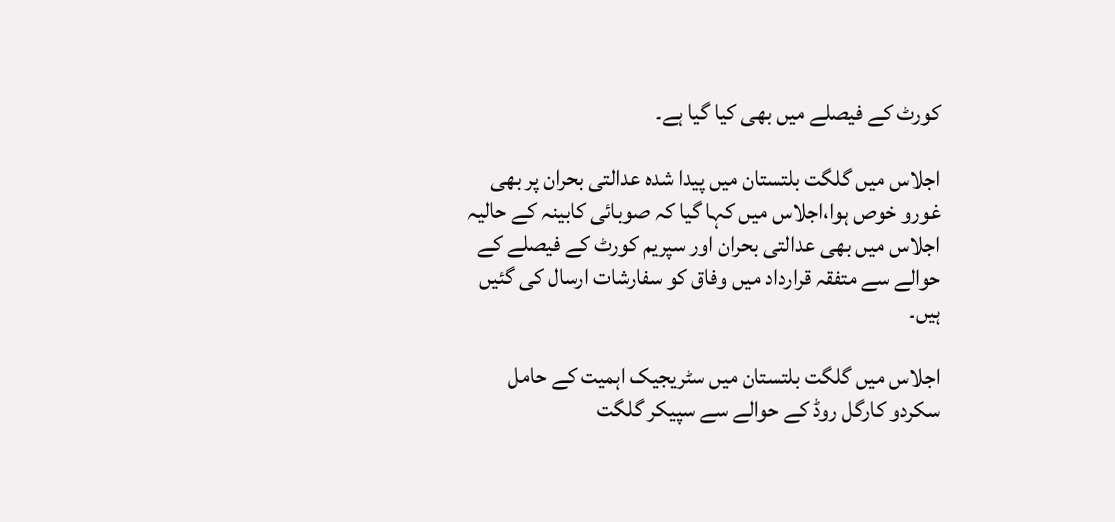کورٹ کے فیصلے میں بھی کیا گیا ہے۔

اجلاس میں گلگت بلتستان میں پیدا شدہ عدالتی بحران پر بھی غورو خوص ہوا،اجلاس میں کہا گیا کہ صوبائی کابینہ کے حالیہ اجلاس میں بھی عدالتی بحران اور سپریم کورٹ کے فیصلے کے حوالے سے متفقہ قرارداد میں وفاق کو سفارشات ارسال کی گئیں ہیں۔

اجلاس میں گلگت بلتستان میں سٹریجیک اہمیت کے حامل سکردو کارگل روڈ کے حوالے سے سپیکر گلگت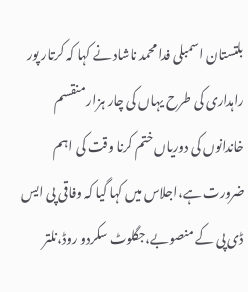بلتستان اسمبلی فدا محمد ناشاد نے کہا کہ کرتار پور راہداری کی طرح یہاں کی چار ہزار منقسم خاندانوں کی دوریاں ختم کرنا وقت کی اہم ضرورت ہے،اجلاس میں کہا گیا کہ وفاقی پی ایس ڈی پی کے منصوبے،جگلوٹ سکردو روڈ،نلتر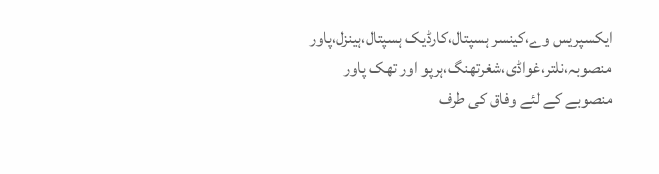ایکسپریس وے،کینسر ہسپتال،کارڈیک ہسپتال،ہینزل،پاور منصوبہ،نلتر،غواڈی،شغرتھنگ،ہرپو اور تھک پاور منصوبے کے لئے وفاق کی طرف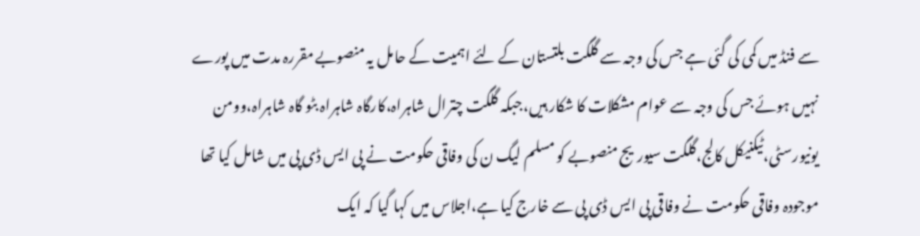سے فنڈ میں کمی کی گئی ہے جس کی وجہ سے گلگت بلتستان کے لئے اہمیت کے حامل یہ منصوبے مقررہ مدت میں پورے نہیں ہوئے جس کی وجہ سے عوام مشکلات کا شکار ہیں،جبکہ گلگت چترال شاہراہ،کارگاہ شاہراہ بٹو گاہ شاہراہ،وومن یونیورسٹی،ٹیکنیکل کالج،گلگت سیوریج منصوبے کو مسلم لیگ ن کی وفاقی حکومت نے پی ایس ڈی پی میں شامل کیا تھا موجودہ وفاقی حکومت نے وفاقی پی ایس ڈی پی سے خارج کیا ہے،اجلاس میں کہا گیا کہ ایک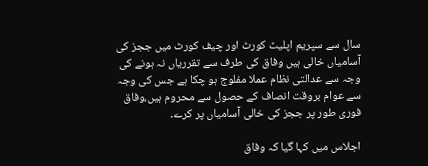سال سے سپریم اپلیٹ کورٹ اور چیف کورٹ میں ججز کی آسامیاں خالی ہیں وفاق کی طرف سے تقرریاں نہ ہونے کی وجہ سے عدالتی نظام عملا مفلوج ہو چکا ہے جس کی وجہ سے عوام بروقت انصاف کے حصول سے محروم ہیں،وفاق فوری طور پر ججز کی خالی آسامیاں پر کرے۔

اجلاس میں کہا گیا کہ وفاق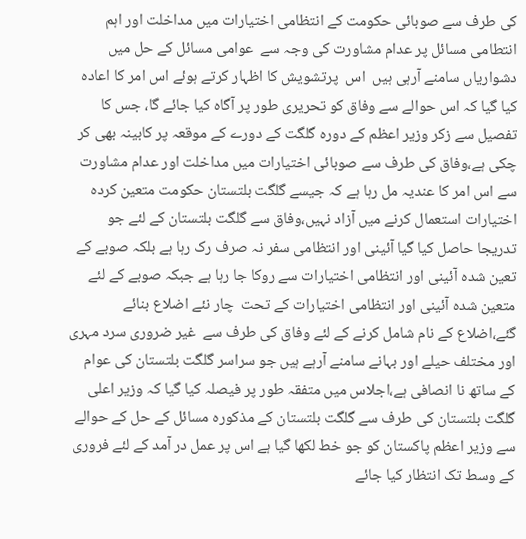کی طرف سے صوبائی حکومت کے انتظامی اختیارات میں مداخلت اور اہم انتطامی مسائل پر عدام مشاورت کی وجہ سے  عوامی مسائل کے حل میں دشواریاں سامنے آرہی ہیں  اس  پرتشویش کا اظہار کرتے ہوئے اس امر کا اعادہ کیا گیا کہ اس حوالے سے وفاق کو تحریری طور پر آگاہ کیا جائے گا، جس کا تفصیل سے زکر وزیر اعظم کے دورہ گلگت کے دورے کے موقعہ پر کابینہ بھی کر چکی ہے،وفاق کی طرف سے صوبائی اختیارات میں مداخلت اور عدام مشاورت سے اس امر کا عندیہ مل رہا ہے کہ جیسے گلگت بلتستان حکومت متعین کردہ اختیارات استعمال کرنے میں آزاد نہیں،وفاق سے گلگت بلتستان کے لئے جو تدریجا حاصل کیا گیا آئینی اور انتظامی سفر نہ صرف رک رہا ہے بلکہ صوبے کے تعین شدہ آئینی اور انتظامی اختیارات سے روکا جا رہا ہے جبکہ صوبے کے لئے متعین شدہ آئینی اور انتظامی اختیارات کے تحت  چار نئے اضلاع بنائے گئے،اضلاع کے نام شامل کرنے کے لئے وفاق کی طرف سے  غیر ضروری سرد مہری اور مختلف حیلے اور بہانے سامنے آرہے ہیں جو سراسر گلگت بلتستان کی عوام کے ساتھ نا انصافی ہے،اجلاس میں متفقہ طور پر فیصلہ کیا گیا کہ وزیر اعلی گلگت بلتستان کی طرف سے گلگت بلتستان کے مذکورہ مسائل کے حل کے حوالے سے وزیر اعظم پاکستان کو جو خط لکھا گیا ہے اس پر عمل در آمد کے لئے فروری کے وسط تک انتظار کیا جائے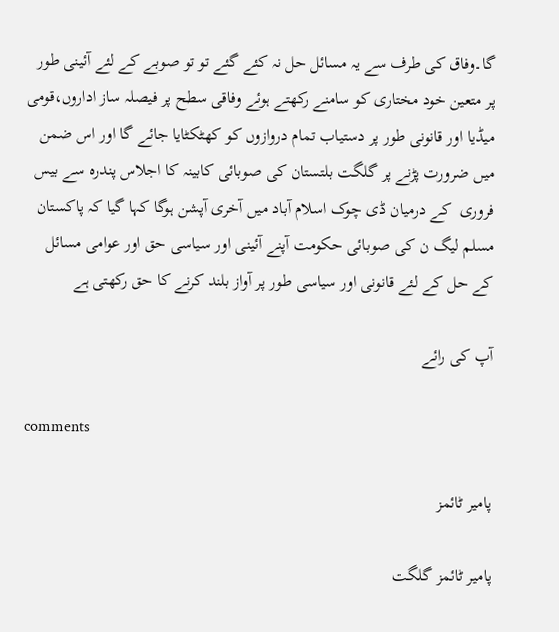گا۔وفاق کی طرف سے یہ مسائل حل نہ کئے گئے تو تو صوبے کے لئے آئینی طور پر متعین خود مختاری کو سامنے رکھتے ہوئے وفاقی سطح پر فیصلہ ساز اداروں،قومی میڈیا اور قانونی طور پر دستیاب تمام دروازوں کو کھٹکٹایا جائے گا اور اس ضمن میں ضرورت پڑنے پر گلگت بلتستان کی صوبائی کابینہ کا اجلاس پندرہ سے بیس فروری  کے درمیان ڈی چوک اسلام آباد میں آخری آپشن ہوگا کہا گیا کہ پاکستان مسلم لیگ ن کی صوبائی حکومت آپنے آئینی اور سیاسی حق اور عوامی مسائل کے حل کے لئے قانونی اور سیاسی طور پر آواز بلند کرنے کا حق رکھتی ہے

آپ کی رائے

comments

پامیر ٹائمز

پامیر ٹائمز گلگت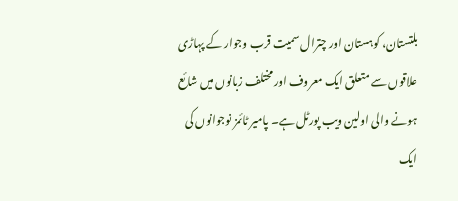بلتستان، کوہستان اور چترال سمیت قرب وجوار کے پہاڑی علاقوں سے متعلق ایک معروف اور مختلف زبانوں میں شائع ہونے والی اولین ویب پورٹل ہے۔ پامیر ٹائمز نوجوانوں کی ایک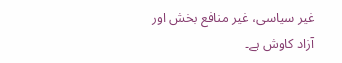غیر سیاسی، غیر منافع بخش اور آزاد کاوش ہے۔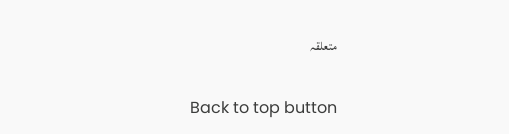متعلقہ

Back to top button